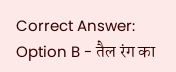Correct Answer:
Option B - तैल रंग का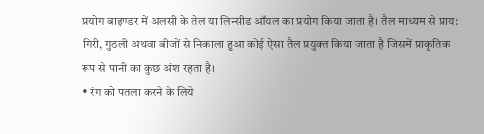प्रयोग बाइण्डर में अलसी के तेल या लिन्सीड ऑयल का प्रयोग किया जाता है। तैल माध्यम से प्राय: गिरी, गुठली अथवा बीजों से निकाला हुआ कोई ऐसा तैल प्रयुक्त किया जाता है जिसमें प्राकृतिक रूप से पानी का कुछ अंश रहता है।
• रंग को पतला करने के लिये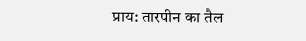प्राय: तारपीन का तैल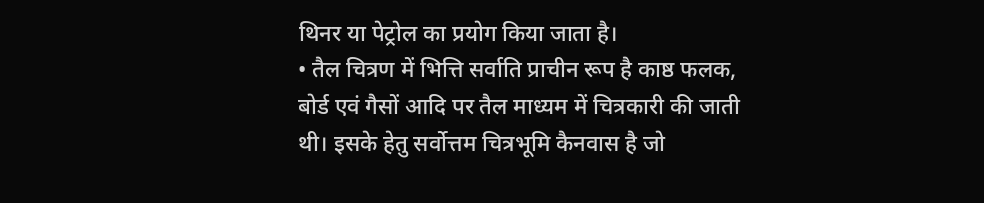थिनर या पेट्रोल का प्रयोग किया जाता है।
• तैल चित्रण में भित्ति सर्वाति प्राचीन रूप है काष्ठ फलक, बोर्ड एवं गैसों आदि पर तैल माध्यम में चित्रकारी की जाती थी। इसके हेतु सर्वोत्तम चित्रभूमि कैनवास है जो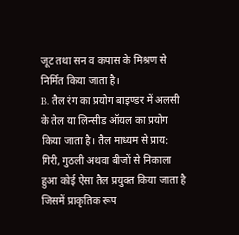जूट तथा सन व कपास के मिश्रण से निर्मित किया जाता है।
B. तैल रंग का प्रयोग बाइण्डर में अलसी के तेल या लिन्सीड ऑयल का प्रयोग किया जाता है। तैल माध्यम से प्राय: गिरी, गुठली अथवा बीजों से निकाला हुआ कोई ऐसा तैल प्रयुक्त किया जाता है जिसमें प्राकृतिक रूप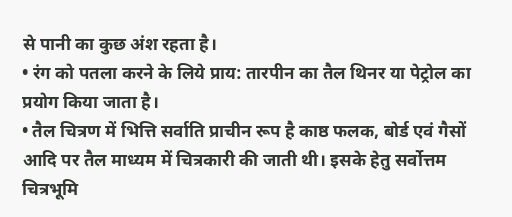से पानी का कुछ अंश रहता है।
• रंग को पतला करने के लिये प्राय: तारपीन का तैल थिनर या पेट्रोल का प्रयोग किया जाता है।
• तैल चित्रण में भित्ति सर्वाति प्राचीन रूप है काष्ठ फलक, बोर्ड एवं गैसों आदि पर तैल माध्यम में चित्रकारी की जाती थी। इसके हेतु सर्वोत्तम चित्रभूमि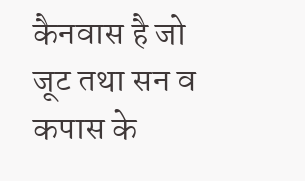कैनवास है जो जूट तथा सन व कपास के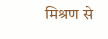मिश्रण से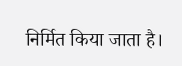निर्मित किया जाता है।